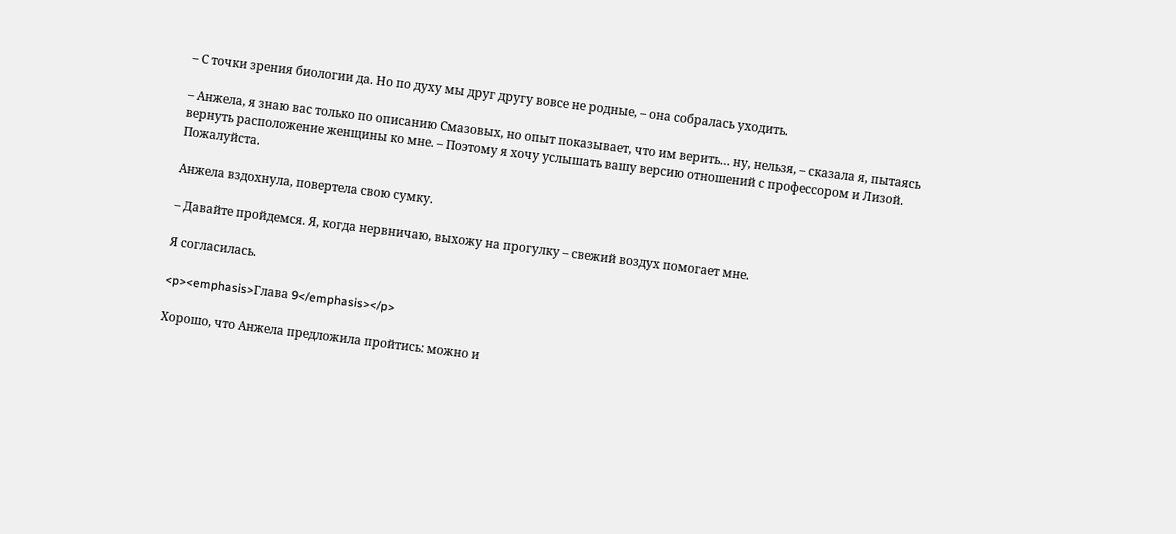– С точки зрения биологии да. Но по духу мы друг другу вовсе не родные, – она собралась уходить.

– Анжела, я знаю вас только по описанию Смазовых, но опыт показывает, что им верить… ну, нельзя, – сказала я, пытаясь вернуть расположение женщины ко мне. – Поэтому я хочу услышать вашу версию отношений с профессором и Лизой. Пожалуйста.

Анжела вздохнула, повертела свою сумку.

– Давайте пройдемся. Я, когда нервничаю, выхожу на прогулку – свежий воздух помогает мне.

Я согласилась.

<p><emphasis>Глава 9</emphasis></p>

Хорошо, что Анжела предложила пройтись: можно и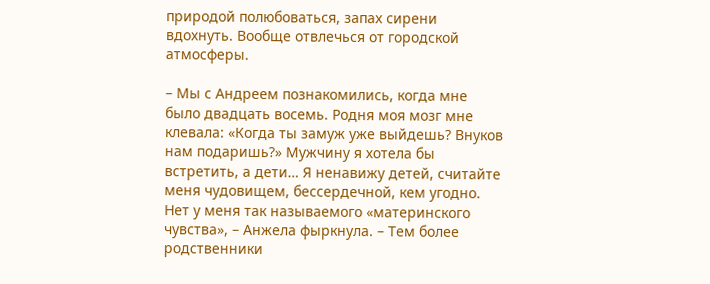природой полюбоваться, запах сирени вдохнуть. Вообще отвлечься от городской атмосферы.

– Мы с Андреем познакомились, когда мне было двадцать восемь. Родня моя мозг мне клевала: «Когда ты замуж уже выйдешь? Внуков нам подаришь?» Мужчину я хотела бы встретить, а дети… Я ненавижу детей, считайте меня чудовищем, бессердечной, кем угодно. Нет у меня так называемого «материнского чувства», – Анжела фыркнула. – Тем более родственники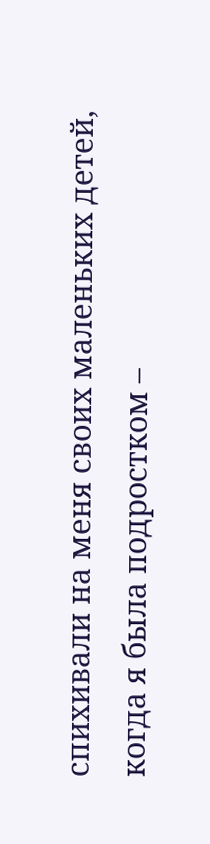спихивали на меня своих маленьких детей, когда я была подростком –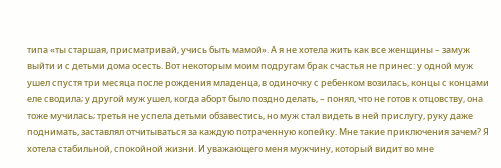типа «ты старшая, присматривай, учись быть мамой». А я не хотела жить как все женщины – замуж выйти и с детьми дома осесть. Вот некоторым моим подругам брак счастья не принес: у одной муж ушел спустя три месяца после рождения младенца, в одиночку с ребенком возилась, концы с концами еле сводила; у другой муж ушел, когда аборт было поздно делать, – понял, что не готов к отцовству, она тоже мучилась; третья не успела детьми обзавестись, но муж стал видеть в ней прислугу, руку даже поднимать, заставлял отчитываться за каждую потраченную копейку. Мне такие приключения зачем? Я хотела стабильной, спокойной жизни. И уважающего меня мужчину, который видит во мне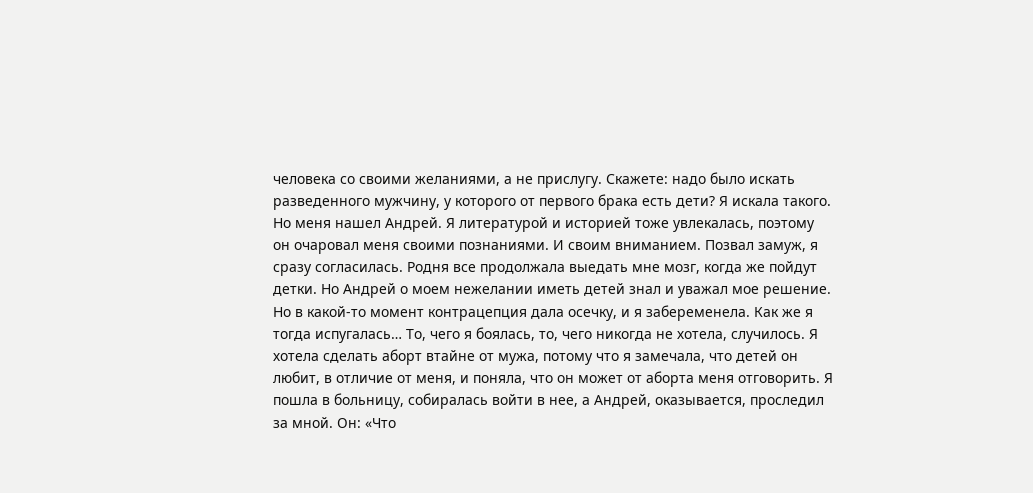человека со своими желаниями, а не прислугу. Скажете: надо было искать разведенного мужчину, у которого от первого брака есть дети? Я искала такого. Но меня нашел Андрей. Я литературой и историей тоже увлекалась, поэтому он очаровал меня своими познаниями. И своим вниманием. Позвал замуж, я сразу согласилась. Родня все продолжала выедать мне мозг, когда же пойдут детки. Но Андрей о моем нежелании иметь детей знал и уважал мое решение. Но в какой-то момент контрацепция дала осечку, и я забеременела. Как же я тогда испугалась… То, чего я боялась, то, чего никогда не хотела, случилось. Я хотела сделать аборт втайне от мужа, потому что я замечала, что детей он любит, в отличие от меня, и поняла, что он может от аборта меня отговорить. Я пошла в больницу, собиралась войти в нее, а Андрей, оказывается, проследил за мной. Он: «Что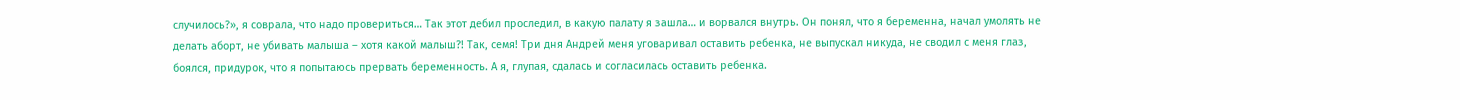случилось?», я соврала, что надо провериться… Так этот дебил проследил, в какую палату я зашла… и ворвался внутрь. Он понял, что я беременна, начал умолять не делать аборт, не убивать малыша – хотя какой малыш?! Так, семя! Три дня Андрей меня уговаривал оставить ребенка, не выпускал никуда, не сводил с меня глаз, боялся, придурок, что я попытаюсь прервать беременность. А я, глупая, сдалась и согласилась оставить ребенка.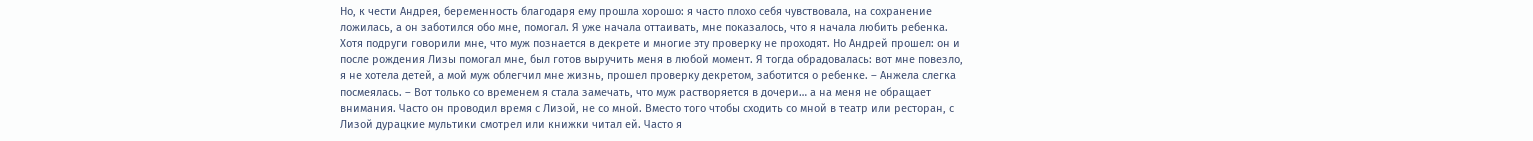Но, к чести Андрея, беременность благодаря ему прошла хорошо: я часто плохо себя чувствовала, на сохранение ложилась, а он заботился обо мне, помогал. Я уже начала оттаивать, мне показалось, что я начала любить ребенка. Хотя подруги говорили мне, что муж познается в декрете и многие эту проверку не проходят. Но Андрей прошел: он и после рождения Лизы помогал мне, был готов выручить меня в любой момент. Я тогда обрадовалась: вот мне повезло, я не хотела детей, а мой муж облегчил мне жизнь, прошел проверку декретом, заботится о ребенке. – Анжела слегка посмеялась. – Вот только со временем я стала замечать, что муж растворяется в дочери… а на меня не обращает внимания. Часто он проводил время с Лизой, не со мной. Вместо того чтобы сходить со мной в театр или ресторан, с Лизой дурацкие мультики смотрел или книжки читал ей. Часто я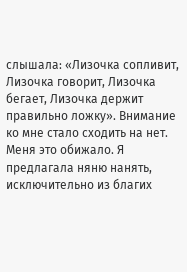слышала: «Лизочка сопливит, Лизочка говорит, Лизочка бегает, Лизочка держит правильно ложку». Внимание ко мне стало сходить на нет. Меня это обижало. Я предлагала няню нанять, исключительно из благих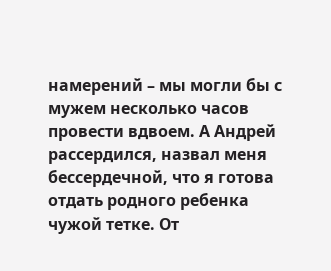намерений – мы могли бы с мужем несколько часов провести вдвоем. А Андрей рассердился, назвал меня бессердечной, что я готова отдать родного ребенка чужой тетке. От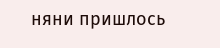няни пришлось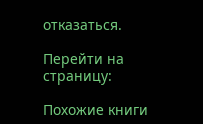отказаться.

Перейти на страницу:

Похожие книги